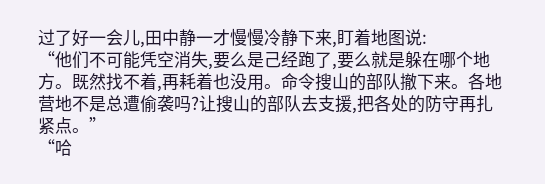过了好一会儿,田中静一才慢慢冷静下来,盯着地图说:
“他们不可能凭空消失,要么是己经跑了,要么就是躲在哪个地方。既然找不着,再耗着也没用。命令搜山的部队撤下来。各地营地不是总遭偷袭吗?让搜山的部队去支援,把各处的防守再扎紧点。”
“哈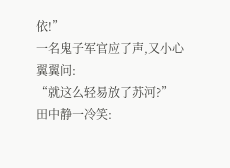依!”
一名鬼子军官应了声,又小心翼翼问:
“就这么轻易放了苏河?”
田中静一冷笑: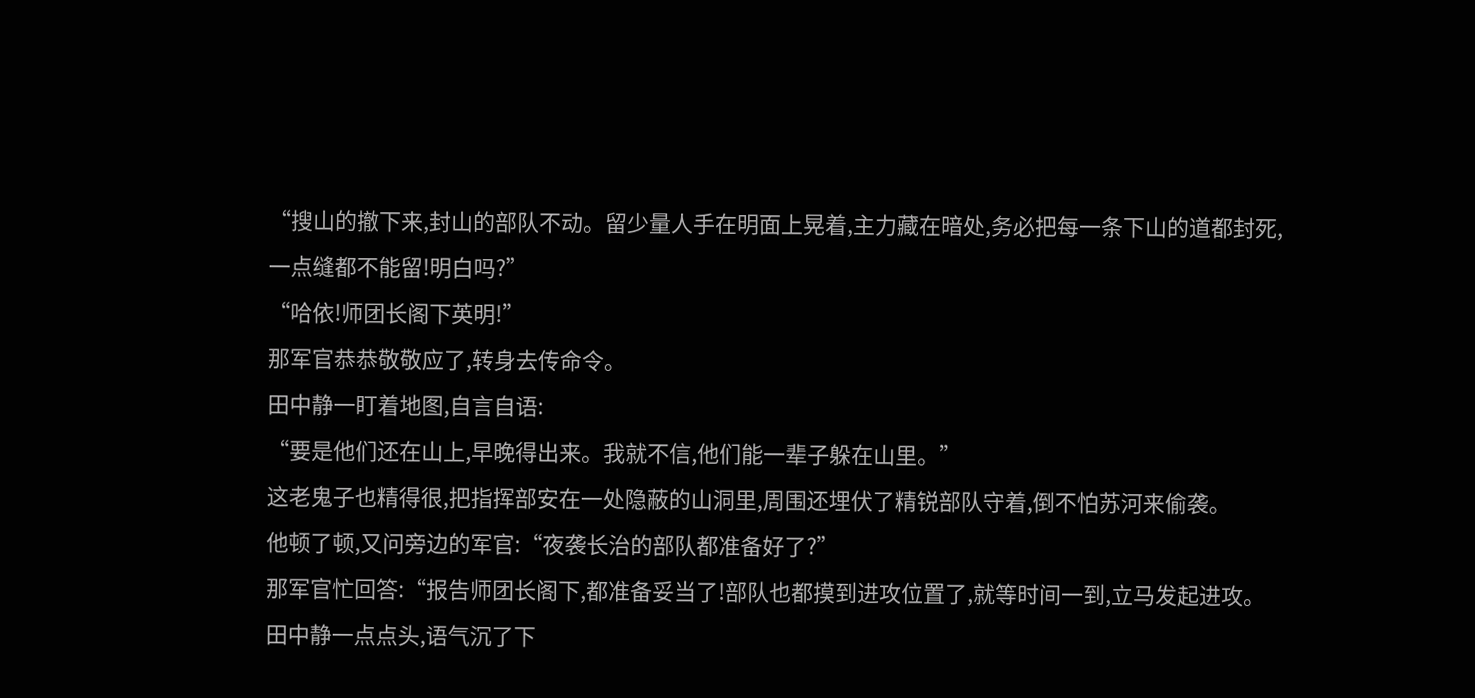“搜山的撤下来,封山的部队不动。留少量人手在明面上晃着,主力藏在暗处,务必把每一条下山的道都封死,一点缝都不能留!明白吗?”
“哈依!师团长阁下英明!”
那军官恭恭敬敬应了,转身去传命令。
田中静一盯着地图,自言自语:
“要是他们还在山上,早晚得出来。我就不信,他们能一辈子躲在山里。”
这老鬼子也精得很,把指挥部安在一处隐蔽的山洞里,周围还埋伏了精锐部队守着,倒不怕苏河来偷袭。
他顿了顿,又问旁边的军官:“夜袭长治的部队都准备好了?”
那军官忙回答:“报告师团长阁下,都准备妥当了!部队也都摸到进攻位置了,就等时间一到,立马发起进攻。
田中静一点点头,语气沉了下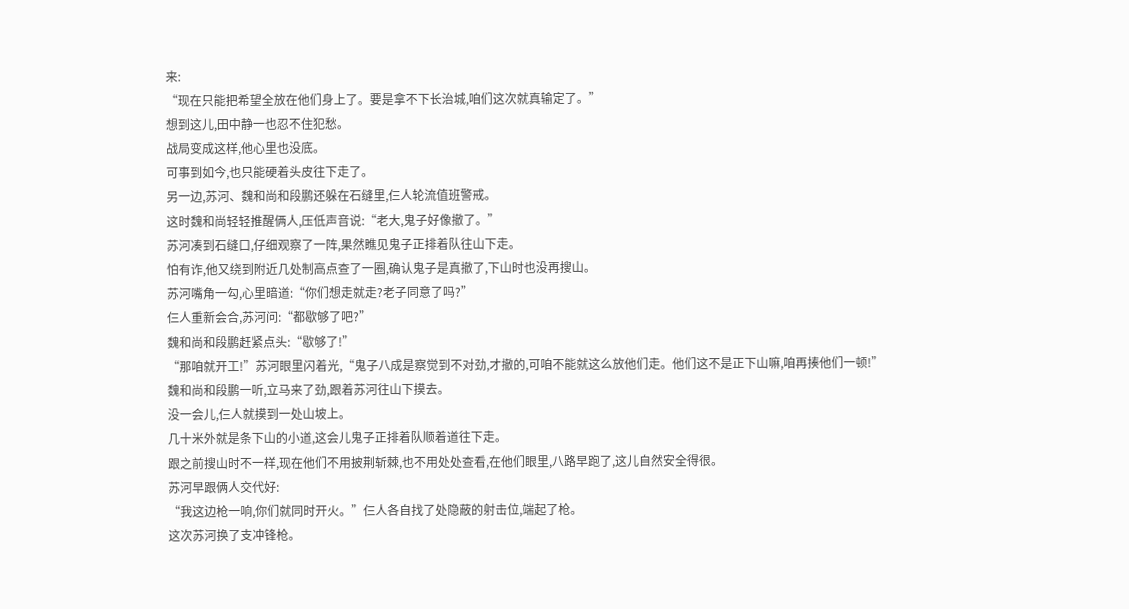来:
“现在只能把希望全放在他们身上了。要是拿不下长治城,咱们这次就真输定了。”
想到这儿,田中静一也忍不住犯愁。
战局变成这样,他心里也没底。
可事到如今,也只能硬着头皮往下走了。
另一边,苏河、魏和尚和段鹏还躲在石缝里,仨人轮流值班警戒。
这时魏和尚轻轻推醒俩人,压低声音说:“老大,鬼子好像撤了。”
苏河凑到石缝口,仔细观察了一阵,果然瞧见鬼子正排着队往山下走。
怕有诈,他又绕到附近几处制高点查了一圈,确认鬼子是真撤了,下山时也没再搜山。
苏河嘴角一勾,心里暗道:“你们想走就走?老子同意了吗?”
仨人重新会合,苏河问:“都歇够了吧?”
魏和尚和段鹏赶紧点头:“歇够了!”
“那咱就开工!”苏河眼里闪着光,“鬼子八成是察觉到不对劲,才撤的,可咱不能就这么放他们走。他们这不是正下山嘛,咱再揍他们一顿!”
魏和尚和段鹏一听,立马来了劲,跟着苏河往山下摸去。
没一会儿,仨人就摸到一处山坡上。
几十米外就是条下山的小道,这会儿鬼子正排着队顺着道往下走。
跟之前搜山时不一样,现在他们不用披荆斩棘,也不用处处查看,在他们眼里,八路早跑了,这儿自然安全得很。
苏河早跟俩人交代好:
“我这边枪一响,你们就同时开火。”仨人各自找了处隐蔽的射击位,端起了枪。
这次苏河换了支冲锋枪。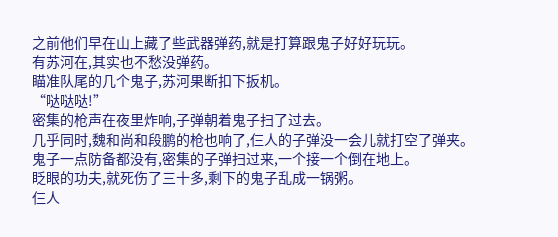之前他们早在山上藏了些武器弹药,就是打算跟鬼子好好玩玩。
有苏河在,其实也不愁没弹药。
瞄准队尾的几个鬼子,苏河果断扣下扳机。
“哒哒哒!”
密集的枪声在夜里炸响,子弹朝着鬼子扫了过去。
几乎同时,魏和尚和段鹏的枪也响了,仨人的子弹没一会儿就打空了弹夹。
鬼子一点防备都没有,密集的子弹扫过来,一个接一个倒在地上。
眨眼的功夫,就死伤了三十多,剩下的鬼子乱成一锅粥。
仨人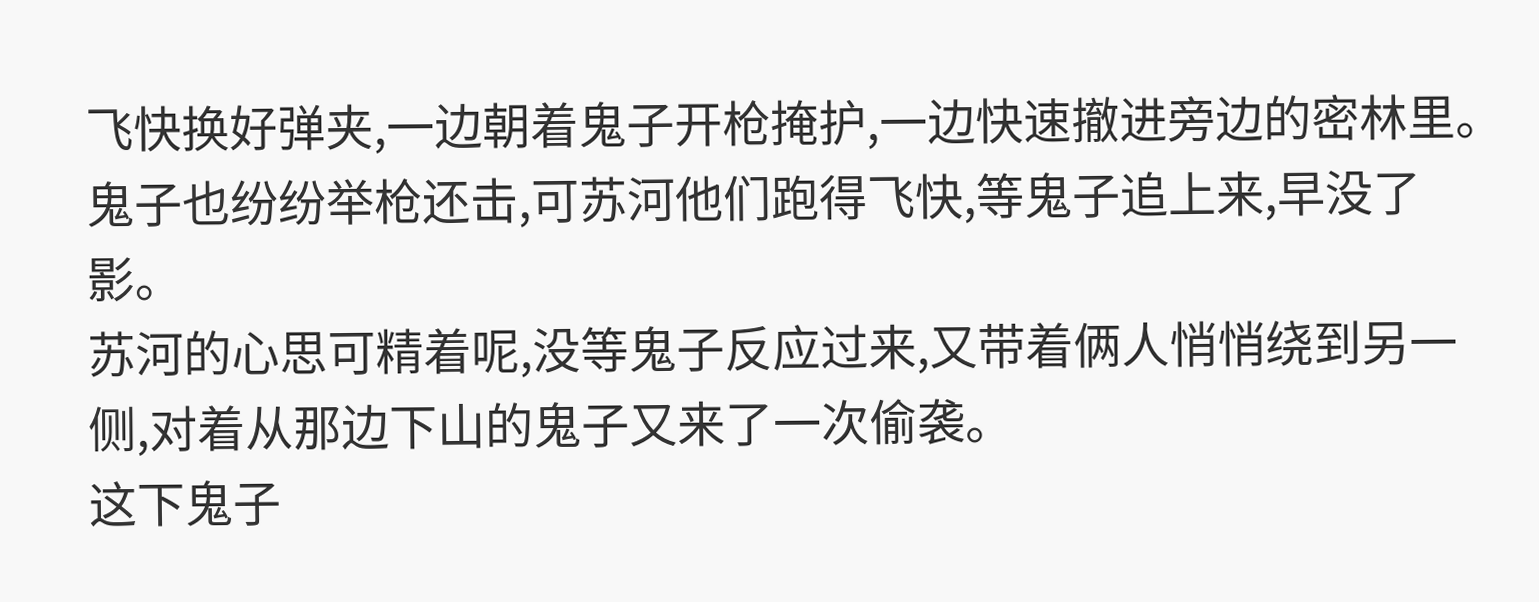飞快换好弹夹,一边朝着鬼子开枪掩护,一边快速撤进旁边的密林里。
鬼子也纷纷举枪还击,可苏河他们跑得飞快,等鬼子追上来,早没了影。
苏河的心思可精着呢,没等鬼子反应过来,又带着俩人悄悄绕到另一侧,对着从那边下山的鬼子又来了一次偷袭。
这下鬼子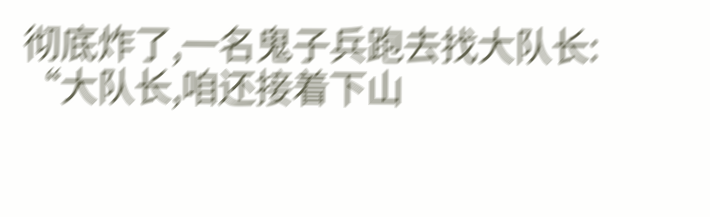彻底炸了,一名鬼子兵跑去找大队长:
“大队长,咱还接着下山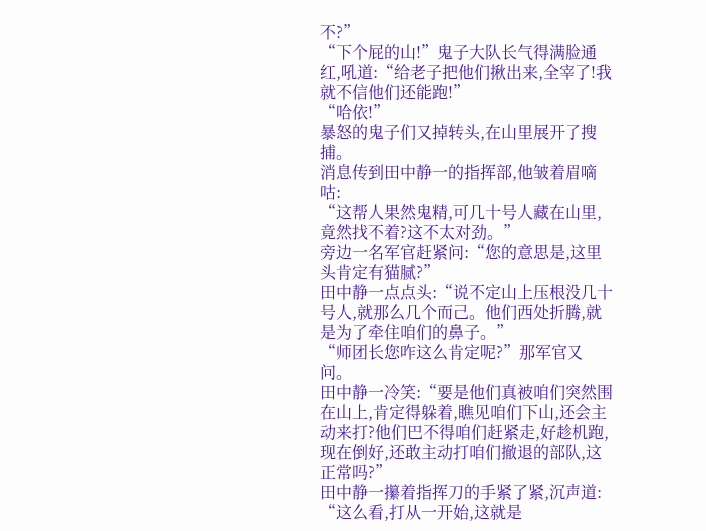不?”
“下个屁的山!”鬼子大队长气得满脸通红,吼道:“给老子把他们揪出来,全宰了!我就不信他们还能跑!”
“哈依!”
暴怒的鬼子们又掉转头,在山里展开了搜捕。
消息传到田中静一的指挥部,他皱着眉嘀咕:
“这帮人果然鬼精,可几十号人藏在山里,竟然找不着?这不太对劲。”
旁边一名军官赶紧问:“您的意思是,这里头肯定有猫腻?”
田中静一点点头:“说不定山上压根没几十号人,就那么几个而己。他们西处折腾,就是为了牵住咱们的鼻子。”
“师团长您咋这么肯定呢?”那军官又问。
田中静一冷笑:“要是他们真被咱们突然围在山上,肯定得躲着,瞧见咱们下山,还会主动来打?他们巴不得咱们赶紧走,好趁机跑,现在倒好,还敢主动打咱们撤退的部队,这正常吗?”
田中静一攥着指挥刀的手紧了紧,沉声道:
“这么看,打从一开始,这就是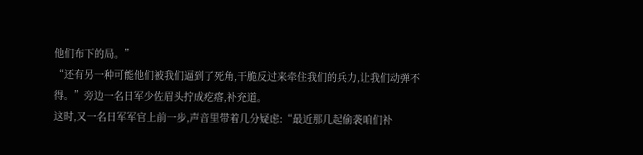他们布下的局。”
“还有另一种可能他们被我们逼到了死角,干脆反过来牵住我们的兵力,让我们动弹不得。”旁边一名日军少佐眉头拧成疙瘩,补充道。
这时,又一名日军军官上前一步,声音里带着几分疑虑:“最近那几起偷袭咱们补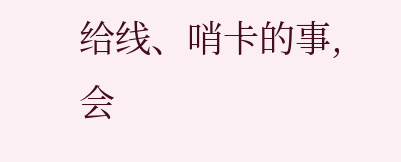给线、哨卡的事,会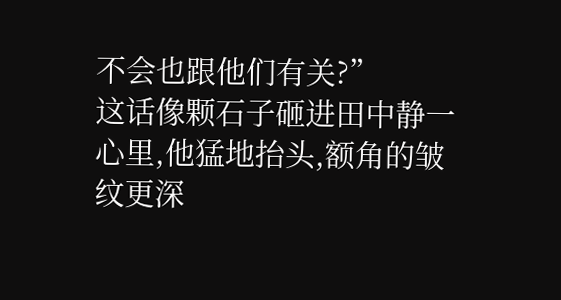不会也跟他们有关?”
这话像颗石子砸进田中静一心里,他猛地抬头,额角的皱纹更深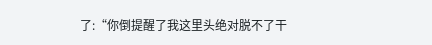了:“你倒提醒了我这里头绝对脱不了干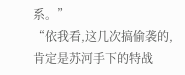系。”
“依我看,这几次搞偷袭的,肯定是苏河手下的特战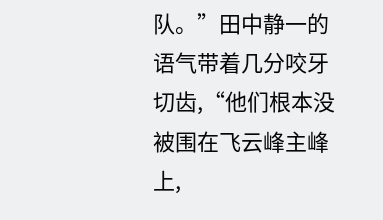队。”田中静一的语气带着几分咬牙切齿,“他们根本没被围在飞云峰主峰上,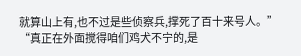就算山上有,也不过是些侦察兵,撑死了百十来号人。”
“真正在外面搅得咱们鸡犬不宁的,是